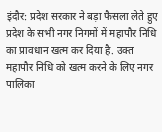इंदौर: प्रदेश सरकार ने बड़ा फैसला लेते हुए प्रदेश के सभी नगर निगमों में महापौर निधि का प्रावधान खत्म कर दिया है. उक्त महापौर निधि को खत्म करने के लिए नगर पालिका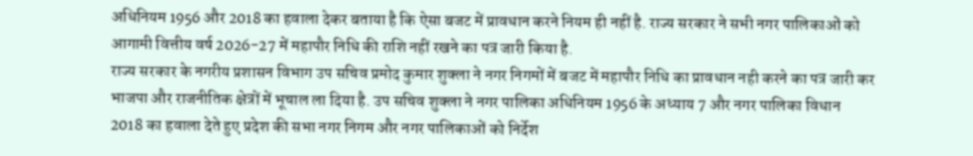अधिनियम 1956 और 2018 का हवाला देकर बताया है कि ऐसा बजट में प्रावधान करने नियम ही नहीं है. राज्य सरकार ने सभी नगर पालिकाओं को आगामी वित्तीय वर्ष 2026-27 में महापौर निधि की राशि नहीं रखने का पत्र जारी किया है.
राज्य सरकार के नगरीय प्रशासन विभाग उप सचिव प्रमोद कुमार शुक्ला ने नगर निगमों में बजट में महापौर निधि का प्रावधान नही करने का पत्र जारी कर भाजपा और राजनीतिक क्षेत्रों में भूचाल ला दिया है. उप सचिव शुक्ला ने नगर पालिका अधिनियम 1956 के अध्याय 7 और नगर पालिका विधान 2018 का हवाला देते हुए प्रदेश की सभा नगर निगम और नगर पालिकाओं को निर्देश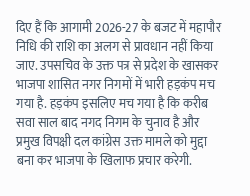दिए हैं कि आगामी 2026-27 के बजट में महापौर निधि की राशि का अलग से प्रावधान नहीं किया जाए. उपसचिव के उक्त पत्र से प्रदेश के खासकर भाजपा शासित नगर निगमों में भारी हड़कंप मच गया है. हड़कंप इसलिए मच गया है कि करीब सवा साल बाद नगद निगम के चुनाव है और प्रमुख विपक्षी दल कांग्रेस उक्त मामले को मुद्दा बना कर भाजपा के खिलाफ प्रचार करेगी.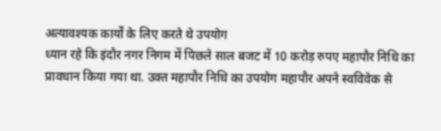अत्यावश्यक कार्यों के लिए करते थे उपयोग
ध्यान रहे कि इंदौर नगर निगम में पिछले साल बजट में 10 करोड़ रुपए महापौर निधि का प्रावधान किया गया था. उक्त महापौर निधि का उपयोग महापौर अपने स्वविवेक से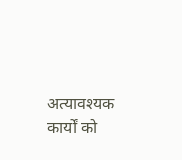अत्यावश्यक कार्यों को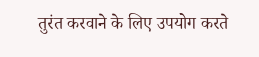तुरंत करवाने के लिए उपयोग करते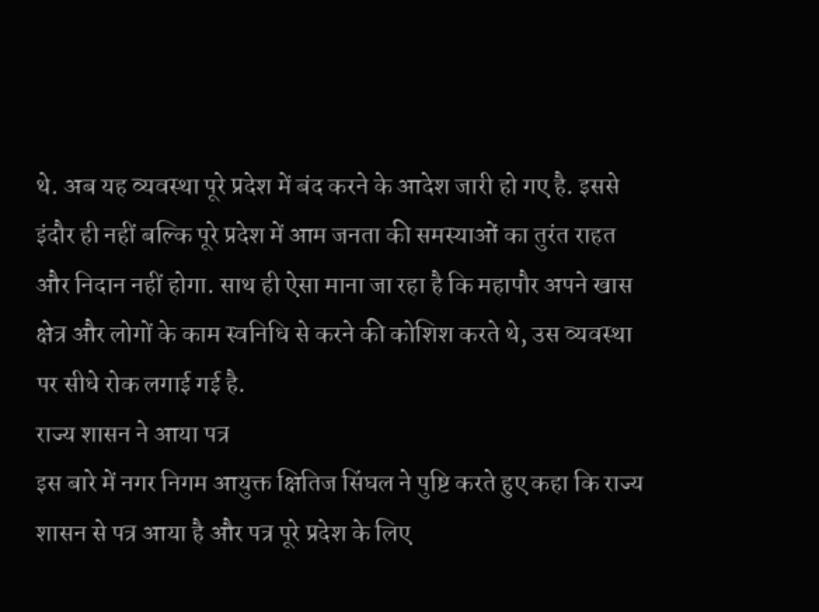थे. अब यह व्यवस्था पूरे प्रदेश में बंद करने के आदेश जारी हो गए है. इससे इंदौर ही नहीं बल्कि पूरे प्रदेश में आम जनता की समस्याओं का तुरंत राहत और निदान नहीं होगा. साथ ही ऐसा माना जा रहा है कि महापौर अपने खास क्षेत्र और लोगों के काम स्वनिधि से करने की कोशिश करते थे, उस व्यवस्था पर सीधे रोक लगाई गई है.
राज्य शासन ने आया पत्र
इस बारे में नगर निगम आयुक्त क्षितिज सिंघल ने पुष्टि करते हुए कहा कि राज्य शासन से पत्र आया है और पत्र पूरे प्रदेश के लिए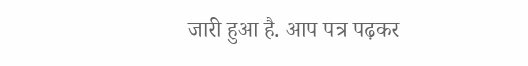जारी हुआ है. आप पत्र पढ़कर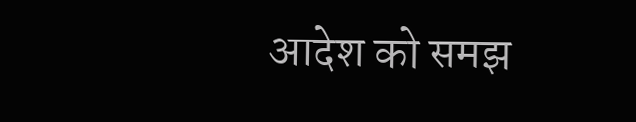आदेश को समझ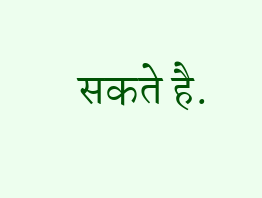सकते है.